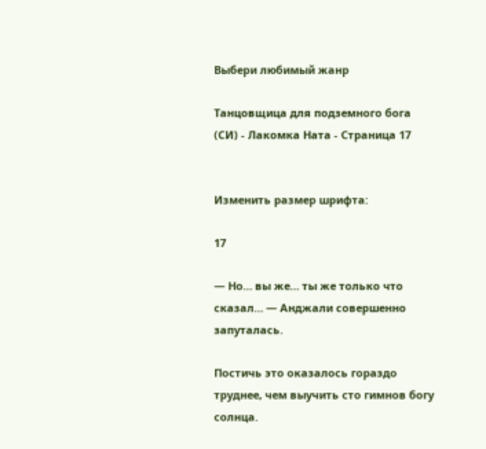Выбери любимый жанр

Танцовщица для подземного бога (СИ) - Лакомка Ната - Страница 17


Изменить размер шрифта:

17

— Но… вы же… ты же только что сказал… — Анджали совершенно запуталась.

Постичь это оказалось гораздо труднее, чем выучить сто гимнов богу солнца.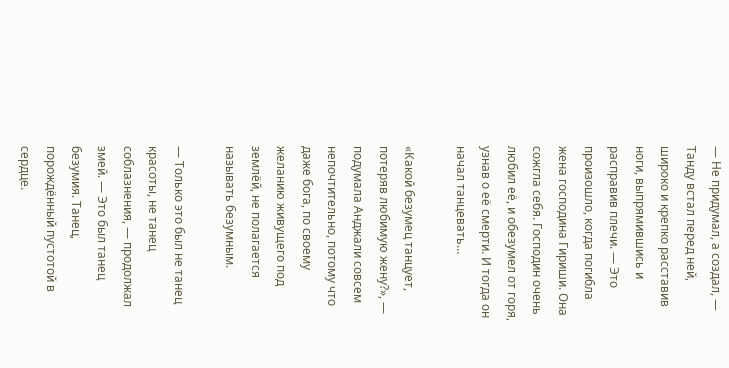— Не придумал, а создал, — Танду встал перед ней, широко и крепко расставив ноги, выпрямившись и расправив плечи. — Это произошло, когда погибла жена господина Гириши. Она сожгла себя. Господин очень любил её, и обезумел от горя, узнав о её смерти. И тогда он начал танцевать…

«Какой безумец танцует, потеряв любимую жену?», — подумала Анджали совсем непочтительно, потому что даже бога, по своему желанию живущего под землёй, не полагается называть безумным.

— Только это был не танец красоты, не танец соблазнения, — продолжал змей. — Это был танец безумия. Танец, порождённый пустотой в сердце.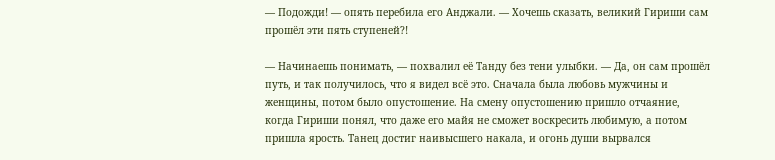— Подожди! — опять перебила его Анджали. — Хочешь сказать, великий Гириши сам прошёл эти пять ступеней?!

— Начинаешь понимать, — похвалил её Танду без тени улыбки. — Да, он сам прошёл путь, и так получилось, что я видел всё это. Сначала была любовь мужчины и женщины, потом было опустошение. На смену опустошению пришло отчаяние, когда Гириши понял, что даже его майя не сможет воскресить любимую, а потом пришла ярость. Танец достиг наивысшего накала, и огонь души вырвался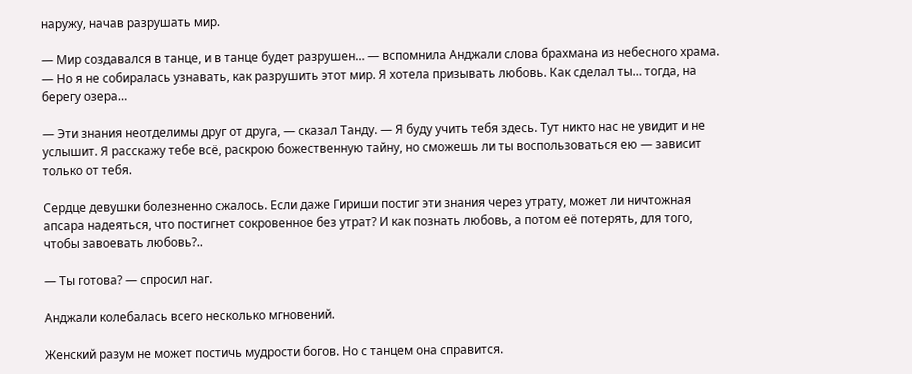наружу, начав разрушать мир.

— Мир создавался в танце, и в танце будет разрушен… — вспомнила Анджали слова брахмана из небесного храма. — Но я не собиралась узнавать, как разрушить этот мир. Я хотела призывать любовь. Как сделал ты… тогда, на берегу озера…

— Эти знания неотделимы друг от друга, — сказал Танду. — Я буду учить тебя здесь. Тут никто нас не увидит и не услышит. Я расскажу тебе всё, раскрою божественную тайну, но сможешь ли ты воспользоваться ею — зависит только от тебя.

Сердце девушки болезненно сжалось. Если даже Гириши постиг эти знания через утрату, может ли ничтожная апсара надеяться, что постигнет сокровенное без утрат? И как познать любовь, а потом её потерять, для того, чтобы завоевать любовь?..

— Ты готова? — спросил наг.

Анджали колебалась всего несколько мгновений.

Женский разум не может постичь мудрости богов. Но с танцем она справится.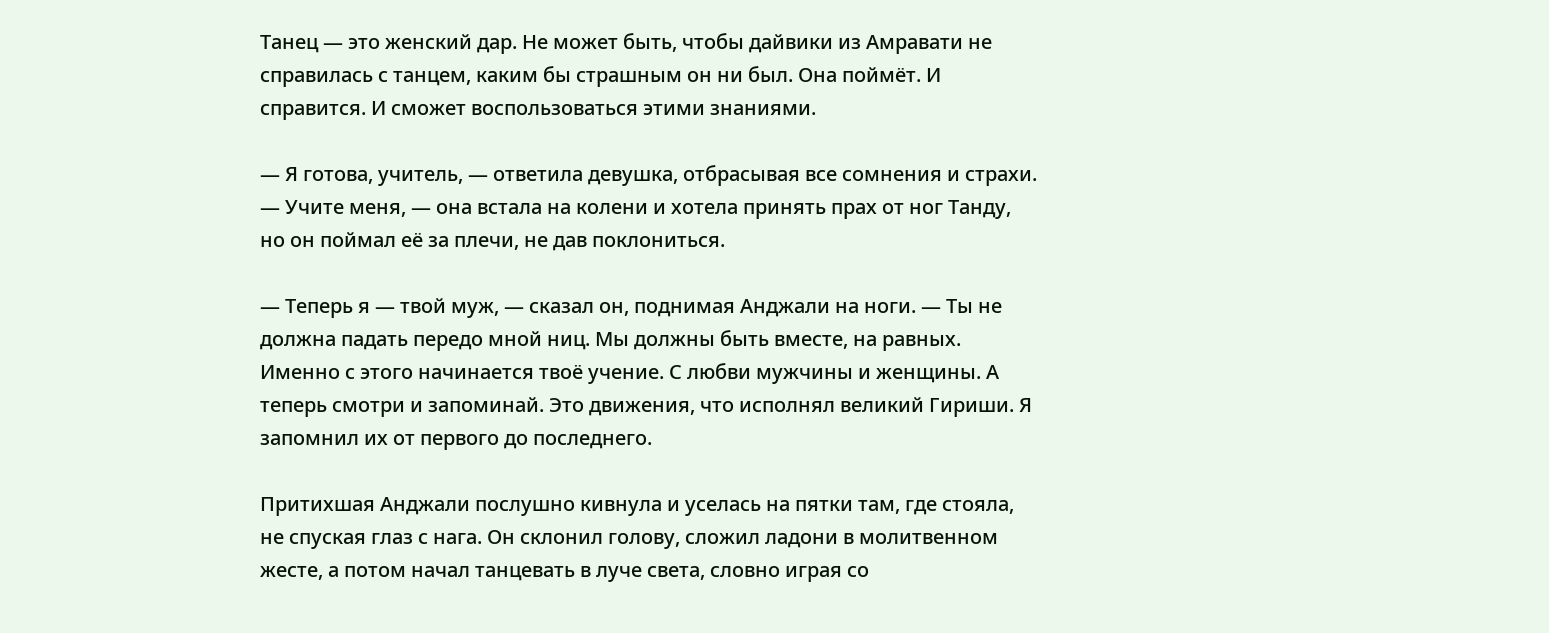Танец — это женский дар. Не может быть, чтобы дайвики из Амравати не справилась с танцем, каким бы страшным он ни был. Она поймёт. И справится. И сможет воспользоваться этими знаниями.

— Я готова, учитель, — ответила девушка, отбрасывая все сомнения и страхи. — Учите меня, — она встала на колени и хотела принять прах от ног Танду, но он поймал её за плечи, не дав поклониться.

— Теперь я — твой муж, — сказал он, поднимая Анджали на ноги. — Ты не должна падать передо мной ниц. Мы должны быть вместе, на равных. Именно с этого начинается твоё учение. С любви мужчины и женщины. А теперь смотри и запоминай. Это движения, что исполнял великий Гириши. Я запомнил их от первого до последнего.

Притихшая Анджали послушно кивнула и уселась на пятки там, где стояла, не спуская глаз с нага. Он склонил голову, сложил ладони в молитвенном жесте, а потом начал танцевать в луче света, словно играя со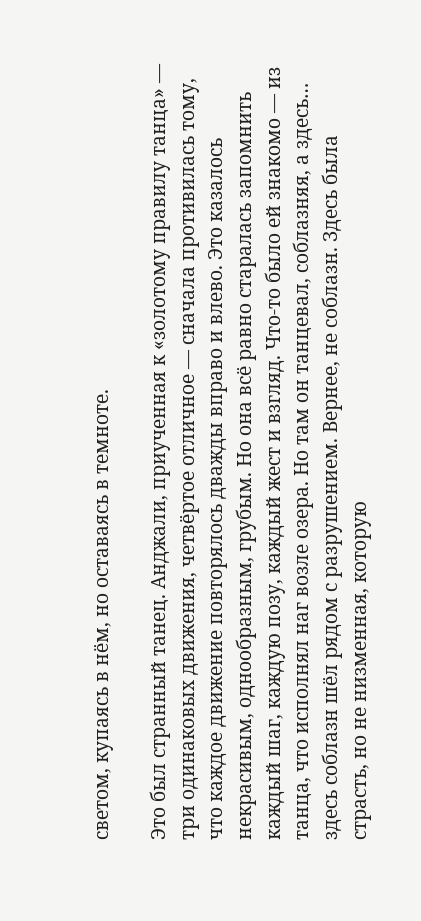светом, купаясь в нём, но оставаясь в темноте.

Это был странный танец. Анджали, приученная к «золотому правилу танца» — три одинаковых движения, четвёртое отличное — сначала противилась тому, что каждое движение повторялось дважды вправо и влево. Это казалось некрасивым, однообразным, грубым. Но она всё равно старалась запомнить каждый шаг, каждую позу, каждый жест и взгляд. Что-то было ей знакомо — из танца, что исполнял наг возле озера. Но там он танцевал, соблазняя, а здесь… здесь соблазн шёл рядом с разрушением. Вернее, не соблазн. Здесь была страсть, но не низменная, которую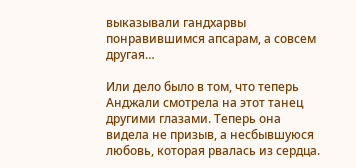выказывали гандхарвы понравившимся апсарам, а совсем другая…

Или дело было в том, что теперь Анджали смотрела на этот танец другими глазами. Теперь она видела не призыв, а несбывшуюся любовь, которая рвалась из сердца.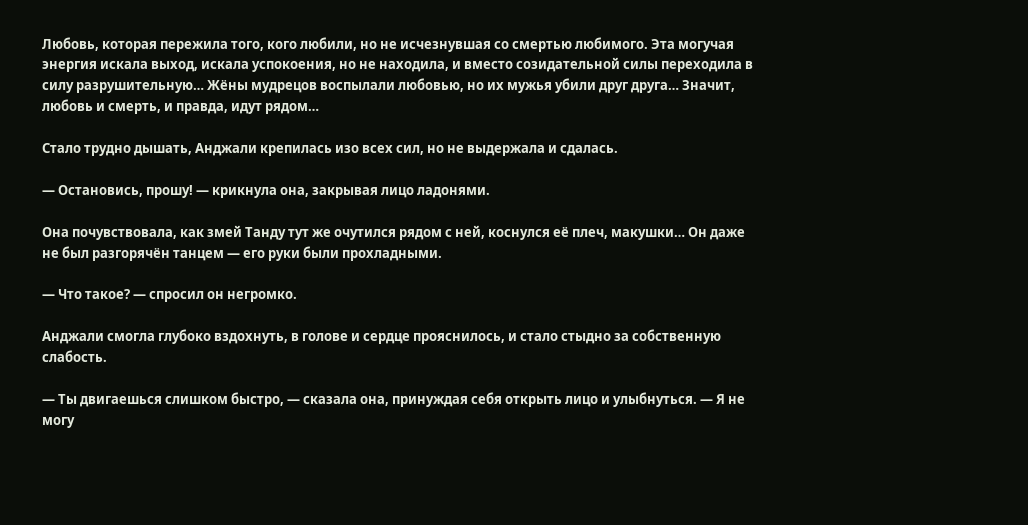Любовь, которая пережила того, кого любили, но не исчезнувшая со смертью любимого. Эта могучая энергия искала выход, искала успокоения, но не находила, и вместо созидательной силы переходила в силу разрушительную… Жёны мудрецов воспылали любовью, но их мужья убили друг друга… Значит, любовь и смерть, и правда, идут рядом…

Стало трудно дышать, Анджали крепилась изо всех сил, но не выдержала и сдалась.

— Остановись, прошу! — крикнула она, закрывая лицо ладонями.

Она почувствовала, как змей Танду тут же очутился рядом с ней, коснулся её плеч, макушки… Он даже не был разгорячён танцем — его руки были прохладными.

— Что такое? — спросил он негромко.

Анджали смогла глубоко вздохнуть, в голове и сердце прояснилось, и стало стыдно за собственную слабость.

— Ты двигаешься слишком быстро, — сказала она, принуждая себя открыть лицо и улыбнуться. — Я не могу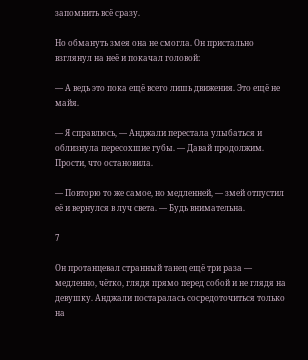запомнить всё сразу.

Но обмануть змея она не смогла. Он пристально взглянул на неё и покачал головой:

— А ведь это пока ещё всего лишь движения. Это ещё не майя.

— Я справлюсь, — Анджали перестала улыбаться и облизнула пересохшие губы. — Давай продолжим. Прости, что остановила.

— Повторю то же самое, но медленней, — змей отпустил её и вернулся в луч света. — Будь внимательна.

7

Он протанцевал странный танец ещё три раза — медленно, чётко, глядя прямо перед собой и не глядя на девушку. Анджали постаралась сосредоточиться только на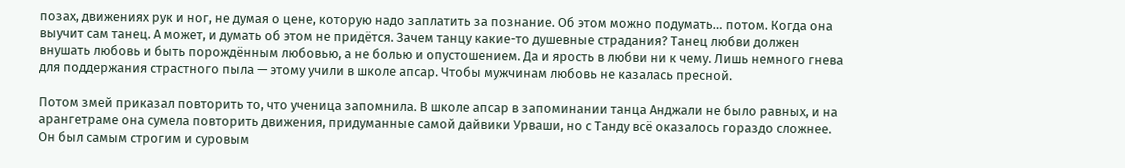позах, движениях рук и ног, не думая о цене, которую надо заплатить за познание. Об этом можно подумать… потом. Когда она выучит сам танец. А может, и думать об этом не придётся. Зачем танцу какие-то душевные страдания? Танец любви должен внушать любовь и быть порождённым любовью, а не болью и опустошением. Да и ярость в любви ни к чему. Лишь немного гнева для поддержания страстного пыла — этому учили в школе апсар. Чтобы мужчинам любовь не казалась пресной.

Потом змей приказал повторить то, что ученица запомнила. В школе апсар в запоминании танца Анджали не было равных, и на арангетраме она сумела повторить движения, придуманные самой дайвики Урваши, но с Танду всё оказалось гораздо сложнее. Он был самым строгим и суровым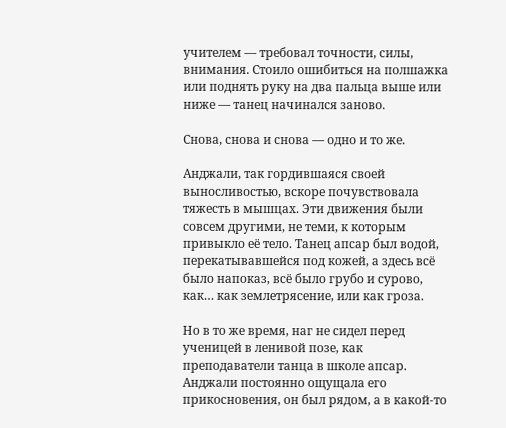учителем — требовал точности, силы, внимания. Стоило ошибиться на полшажка или поднять руку на два пальца выше или ниже — танец начинался заново.

Снова, снова и снова — одно и то же.

Анджали, так гордившаяся своей выносливостью, вскоре почувствовала тяжесть в мышцах. Эти движения были совсем другими, не теми, к которым привыкло её тело. Танец апсар был водой, перекатывавшейся под кожей, а здесь всё было напоказ, всё было грубо и сурово, как… как землетрясение, или как гроза.

Но в то же время, наг не сидел перед ученицей в ленивой позе, как преподаватели танца в школе апсар. Анджали постоянно ощущала его прикосновения, он был рядом, а в какой-то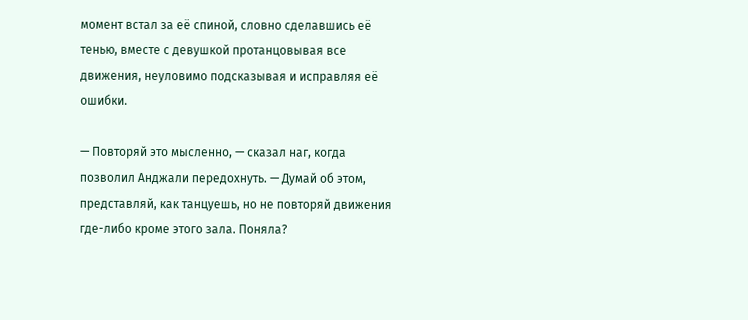момент встал за её спиной, словно сделавшись её тенью, вместе с девушкой протанцовывая все движения, неуловимо подсказывая и исправляя её ошибки.

— Повторяй это мысленно, — сказал наг, когда позволил Анджали передохнуть. — Думай об этом, представляй, как танцуешь, но не повторяй движения где-либо кроме этого зала. Поняла?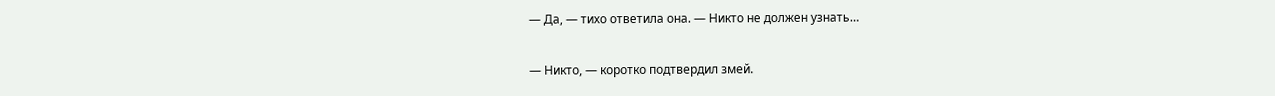— Да, — тихо ответила она. — Никто не должен узнать…

— Никто, — коротко подтвердил змей.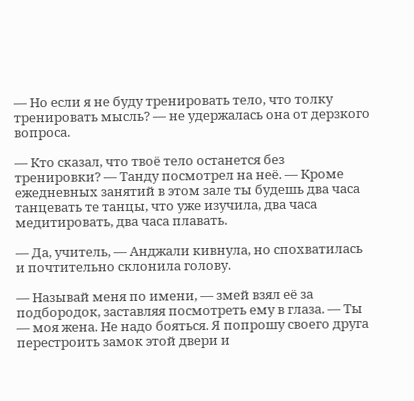— Но если я не буду тренировать тело, что толку тренировать мысль? — не удержалась она от дерзкого вопроса.

— Кто сказал, что твоё тело останется без тренировки? — Танду посмотрел на неё. — Кроме ежедневных занятий в этом зале ты будешь два часа танцевать те танцы, что уже изучила, два часа медитировать, два часа плавать.

— Да, учитель, — Анджали кивнула, но спохватилась и почтительно склонила голову.

— Называй меня по имени, — змей взял её за подбородок, заставляя посмотреть ему в глаза. — Ты — моя жена. Не надо бояться. Я попрошу своего друга перестроить замок этой двери и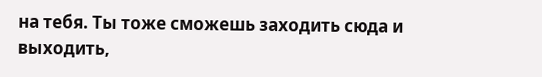на тебя. Ты тоже сможешь заходить сюда и выходить,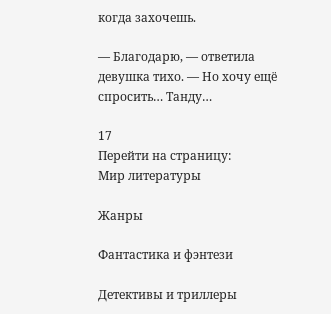когда захочешь.

— Благодарю, — ответила девушка тихо. — Но хочу ещё спросить… Танду…

17
Перейти на страницу:
Мир литературы

Жанры

Фантастика и фэнтези

Детективы и триллеры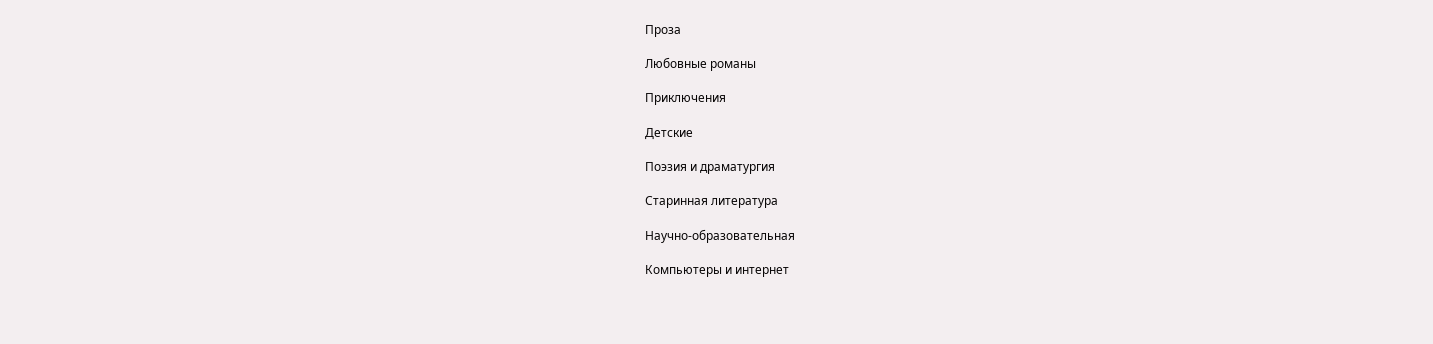Проза

Любовные романы

Приключения

Детские

Поэзия и драматургия

Старинная литература

Научно-образовательная

Компьютеры и интернет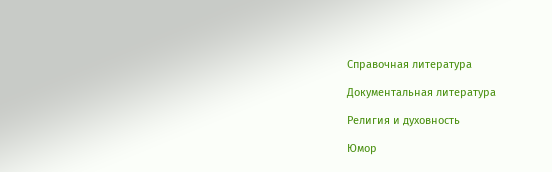Справочная литература

Документальная литература

Религия и духовность

Юмор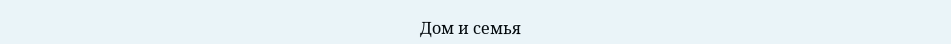Дом и семья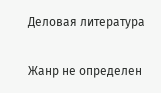Деловая литература

Жанр не определен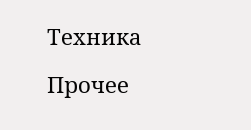Техника

Прочее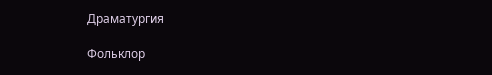Драматургия

Фольклор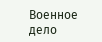Военное дело